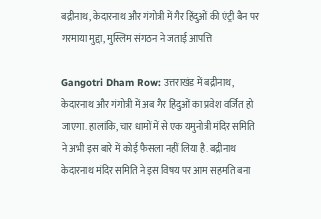बद्रीनाथ, केदारनाथ और गंगोत्री में गैर हिंदुओं की एंट्री बैन पर गरमाया मुद्दा, मुस्लिम संगठन ने जताई आपत्ति

Gangotri Dham Row: उत्तराखंड में बद्रीनाथ, केदारनाथ और गंगोत्री में अब गैर हिंदुओं का प्रवेश वर्जित हो जाएगा. हालांकि, चार धामों में से एक यमुनोत्री मंदिर समिति ने अभी इस बारे में कोई फैसला नहीं लिया है. बद्रीनाथ केदारनाथ मंदिर समिति ने इस विषय पर आम सहमति बना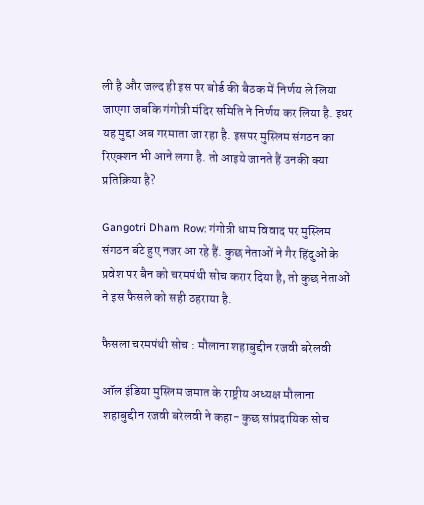ली है और जल्द ही इस पर बोर्ड की बैठक में निर्णय ले लिया जाएगा जबकि गंगोत्री मंदिर समिति ने निर्णय कर लिया है. इधर यह मुद्दा अब गरमाता जा रहा है. इसपर मुस्लिम संगठन का रिएक्शन भी आने लगा है. तो आइये जानते हैं उनकी क्या प्रतिक्रिया है?

Gangotri Dham Row: गंगोत्री धाम विवाद पर मुस्लिम संगठन बंटे हुए नजर आ रहे हैं. कुछ नेताओं ने गैर हिंदुओं के प्रवेश पर बैन को चरमपंथी सोच करार दिया है, तो कुछ नेताओं ने इस फैसले को सही ठहराया है.

फैसला चरमपंथी सोच : मौलाना शहाबुद्दीन रजवी बरेलवी

ऑल इंडिया मुस्लिम जमात के राष्ट्रीय अध्यक्ष मौलाना शहाबुद्दीन रजवी बरेलवी ने कहा- कुछ सांप्रदायिक सोच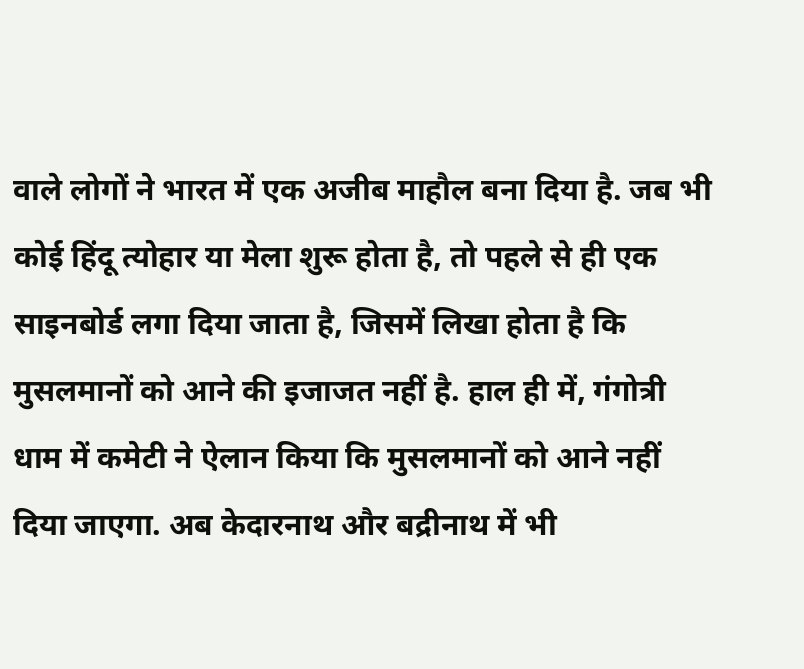वाले लोगों ने भारत में एक अजीब माहौल बना दिया है. जब भी कोई हिंदू त्योहार या मेला शुरू होता है, तो पहले से ही एक साइनबोर्ड लगा दिया जाता है, जिसमें लिखा होता है कि मुसलमानों को आने की इजाजत नहीं है. हाल ही में, गंगोत्री धाम में कमेटी ने ऐलान किया कि मुसलमानों को आने नहीं दिया जाएगा. अब केदारनाथ और बद्रीनाथ में भी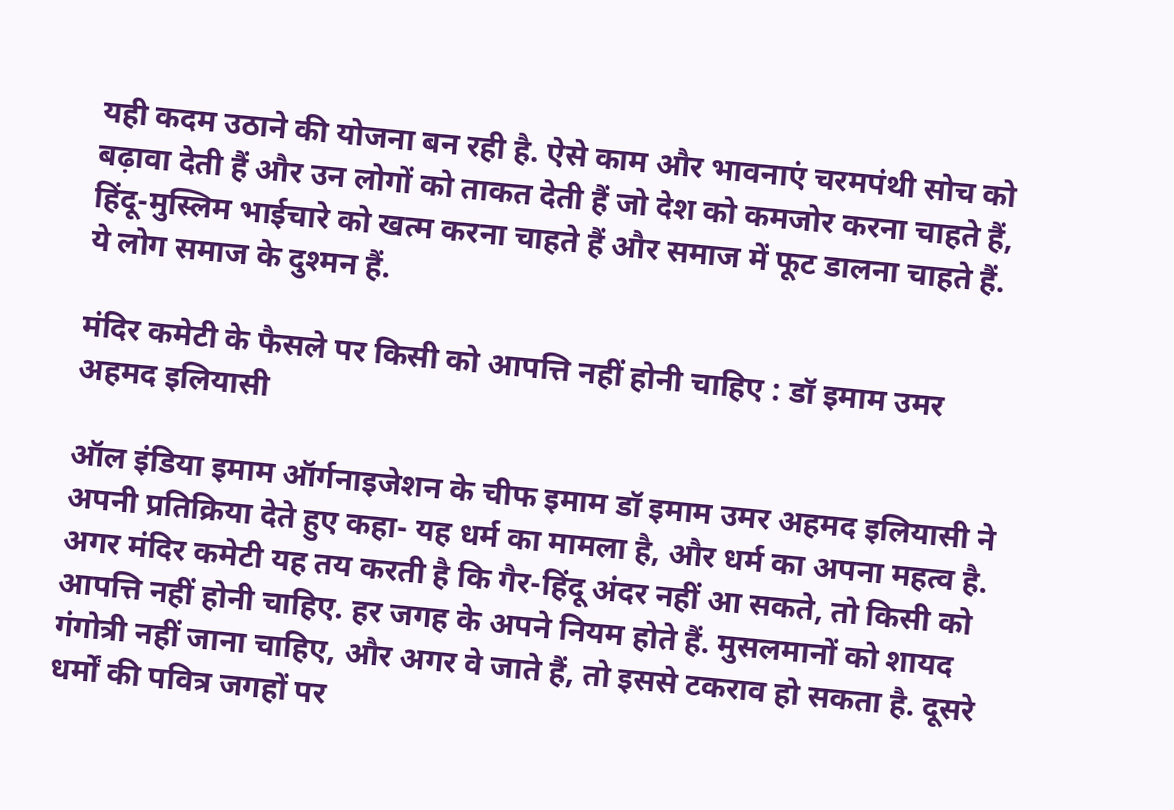यही कदम उठाने की योजना बन रही है. ऐसे काम और भावनाएं चरमपंथी सोच को बढ़ावा देती हैं और उन लोगों को ताकत देती हैं जो देश को कमजोर करना चाहते हैं, हिंदू-मुस्लिम भाईचारे को खत्म करना चाहते हैं और समाज में फूट डालना चाहते हैं. ये लोग समाज के दुश्मन हैं.

मंदिर कमेटी के फैसले पर किसी को आपत्ति नहीं होनी चाहिए : डॉ इमाम उमर अहमद इलियासी

ऑल इंडिया इमाम ऑर्गनाइजेशन के चीफ इमाम डॉ इमाम उमर अहमद इलियासी ने अपनी प्रतिक्रिया देते हुए कहा- यह धर्म का मामला है, और धर्म का अपना महत्व है. अगर मंदिर कमेटी यह तय करती है कि गैर-हिंदू अंदर नहीं आ सकते, तो किसी को आपत्ति नहीं होनी चाहिए. हर जगह के अपने नियम होते हैं. मुसलमानों को शायद गंगोत्री नहीं जाना चाहिए, और अगर वे जाते हैं, तो इससे टकराव हो सकता है. दूसरे धर्मों की पवित्र जगहों पर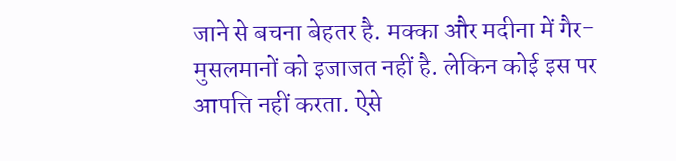जाने से बचना बेहतर है. मक्का और मदीना में गैर-मुसलमानों को इजाजत नहीं है. लेकिन कोई इस पर आपत्ति नहीं करता. ऐसे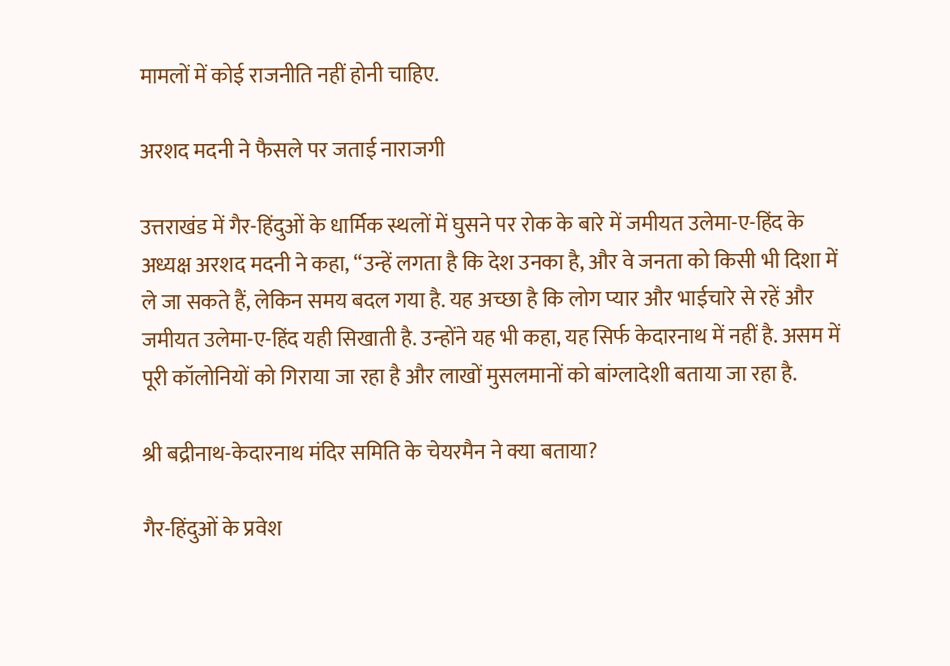मामलों में कोई राजनीति नहीं होनी चाहिए.

अरशद मदनी ने फैसले पर जताई नाराजगी

उत्तराखंड में गैर-हिंदुओं के धार्मिक स्थलों में घुसने पर रोक के बारे में जमीयत उलेमा-ए-हिंद के अध्यक्ष अरशद मदनी ने कहा, “उन्हें लगता है कि देश उनका है, और वे जनता को किसी भी दिशा में ले जा सकते हैं, लेकिन समय बदल गया है. यह अच्छा है कि लोग प्यार और भाईचारे से रहें और जमीयत उलेमा-ए-हिंद यही सिखाती है. उन्होंने यह भी कहा, यह सिर्फ केदारनाथ में नहीं है. असम में पूरी कॉलोनियों को गिराया जा रहा है और लाखों मुसलमानों को बांग्लादेशी बताया जा रहा है.

श्री बद्रीनाथ-केदारनाथ मंदिर समिति के चेयरमैन ने क्या बताया?

गैर-हिंदुओं के प्रवेश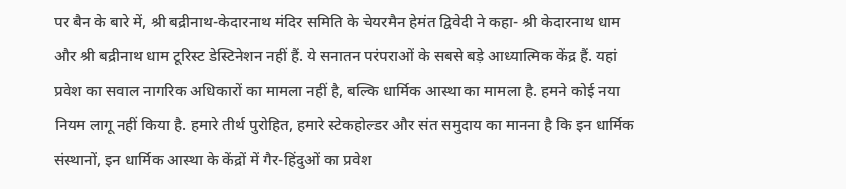पर बैन के बारे में, श्री बद्रीनाथ-केदारनाथ मंदिर समिति के चेयरमैन हेमंत द्विवेदी ने कहा- श्री केदारनाथ धाम और श्री बद्रीनाथ धाम टूरिस्ट डेस्टिनेशन नहीं हैं. ये सनातन परंपराओं के सबसे बड़े आध्यात्मिक केंद्र हैं. यहां प्रवेश का सवाल नागरिक अधिकारों का मामला नहीं है, बल्कि धार्मिक आस्था का मामला है. हमने कोई नया नियम लागू नहीं किया है. हमारे तीर्थ पुरोहित, हमारे स्टेकहोल्डर और संत समुदाय का मानना है कि इन धार्मिक संस्थानों, इन धार्मिक आस्था के केंद्रों में गैर-हिंदुओं का प्रवेश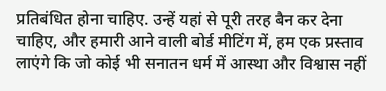प्रतिबंधित होना चाहिए. उन्हें यहां से पूरी तरह बैन कर देना चाहिए, और हमारी आने वाली बोर्ड मीटिंग में, हम एक प्रस्ताव लाएंगे कि जो कोई भी सनातन धर्म में आस्था और विश्वास नहीं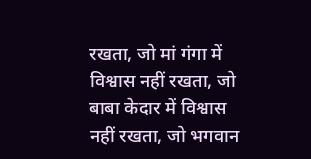रखता, जो मां गंगा में विश्वास नहीं रखता, जो बाबा केदार में विश्वास नहीं रखता, जो भगवान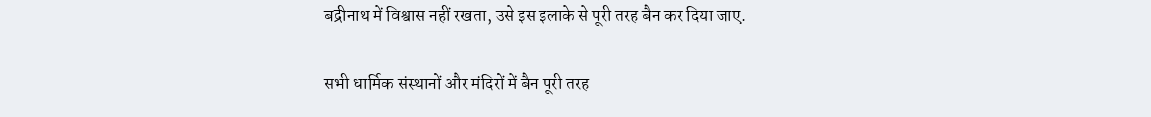बद्रीनाथ में विश्वास नहीं रखता, उसे इस इलाके से पूरी तरह बैन कर दिया जाए.

सभी धार्मिक संस्थानों और मंदिरों में बैन पूरी तरह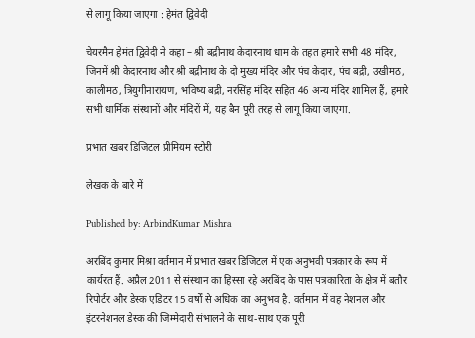से लागू किया जाएगा : हेमंत द्विवेदी

चेयरमैन हेमंत द्विवेदी ने कहा – श्री बद्रीनाथ केदारनाथ धाम के तहत हमारे सभी 48 मंदिर, जिनमें श्री केदारनाथ और श्री बद्रीनाथ के दो मुख्य मंदिर और पंच केदार, पंच बद्री, उखीमठ, कालीमठ, त्रियुगीनारायण, भविष्य बद्री, नरसिंह मंदिर सहित 46 अन्य मंदिर शामिल हैं, हमारे सभी धार्मिक संस्थानों और मंदिरों में, यह बैन पूरी तरह से लागू किया जाएगा.

प्रभात खबर डिजिटल प्रीमियम स्टोरी

लेखक के बारे में

Published by: ArbindKumar Mishra

अरबिंद कुमार मिश्रा वर्तमान में प्रभात खबर डिजिटल में एक अनुभवी पत्रकार के रूप में कार्यरत हैं. अप्रैल 2011 से संस्थान का हिस्सा रहे अरबिंद के पास पत्रकारिता के क्षेत्र में बतौर रिपोर्टर और डेस्क एडिटर 15 वर्षों से अधिक का अनुभव है. वर्तमान में वह नेशनल और इंटरनेशनल डेस्क की जिम्मेदारी संभालने के साथ-साथ एक पूरी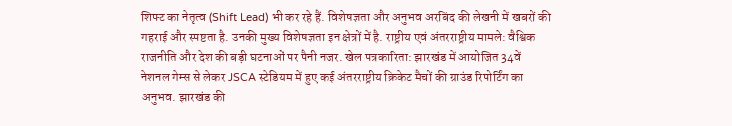शिफ्ट का नेतृत्व (Shift Lead) भी कर रहे हैं. विशेषज्ञता और अनुभव अरबिंद की लेखनी में खबरों की गहराई और स्पष्टता है. उनकी मुख्य विशेषज्ञता इन क्षेत्रों में है. राष्ट्रीय एवं अंतरराष्ट्रीय मामले: वैश्विक राजनीति और देश की बड़ी घटनाओं पर पैनी नजर. खेल पत्रकारिता: झारखंड में आयोजित 34वें नेशनल गेम्स से लेकर JSCA स्टेडियम में हुए कई अंतरराष्ट्रीय क्रिकेट मैचों की ग्राउंड रिपोर्टिंग का अनुभव. झारखंड की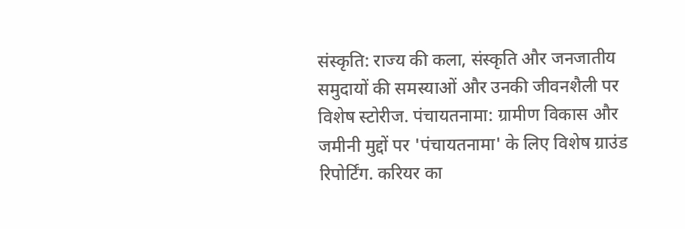संस्कृति: राज्य की कला, संस्कृति और जनजातीय समुदायों की समस्याओं और उनकी जीवनशैली पर विशेष स्टोरीज. पंचायतनामा: ग्रामीण विकास और जमीनी मुद्दों पर 'पंचायतनामा' के लिए विशेष ग्राउंड रिपोर्टिंग. करियर का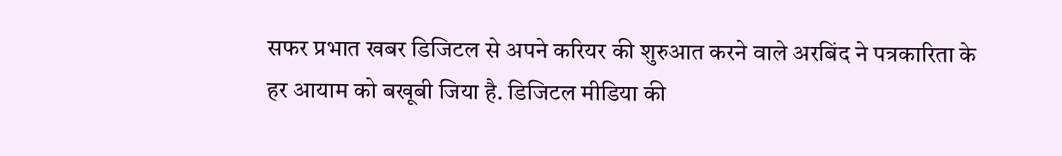सफर प्रभात खबर डिजिटल से अपने करियर की शुरुआत करने वाले अरबिंद ने पत्रकारिता के हर आयाम को बखूबी जिया है. डिजिटल मीडिया की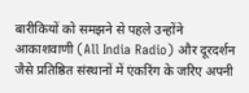बारीकियों को समझने से पहले उन्होंने आकाशवाणी (All India Radio) और दूरदर्शन जैसे प्रतिष्ठित संस्थानों में एंकरिंग के जरिए अपनी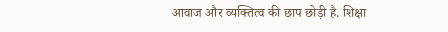आवाज और व्यक्तित्व की छाप छोड़ी है. शिक्षा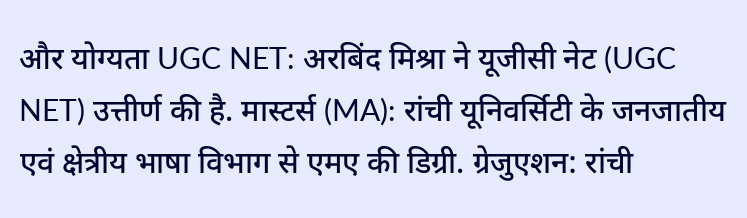और योग्यता UGC NET: अरबिंद मिश्रा ने यूजीसी नेट (UGC NET) उत्तीर्ण की है. मास्टर्स (MA): रांची यूनिवर्सिटी के जनजातीय एवं क्षेत्रीय भाषा विभाग से एमए की डिग्री. ग्रेजुएशन: रांची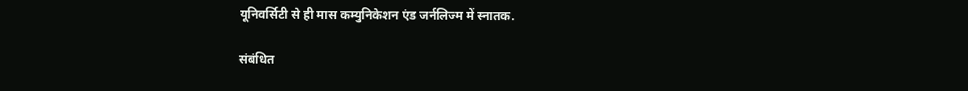यूनिवर्सिटी से ही मास कम्युनिकेशन एंड जर्नलिज्म में स्नातक.

संबंधित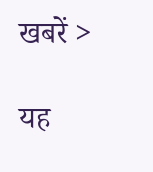खबरें >

यह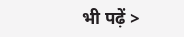भी पढ़ें >